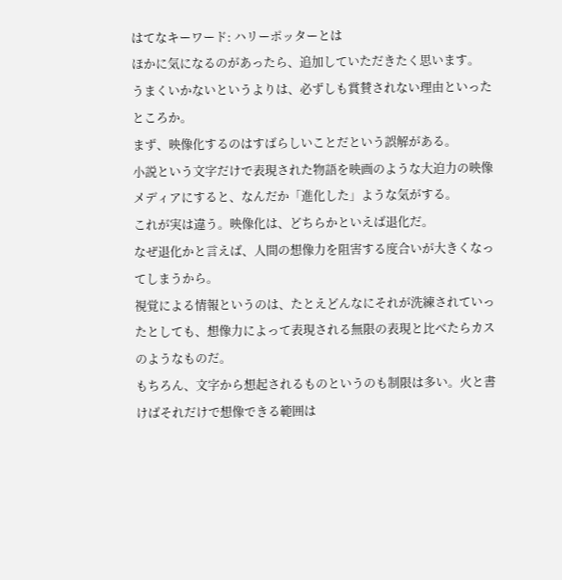はてなキーワード: ハリーポッターとは
ほかに気になるのがあったら、追加していただきたく思います。
うまくいかないというよりは、必ずしも賞賛されない理由といったところか。
まず、映像化するのはすばらしいことだという誤解がある。
小説という文字だけで表現された物語を映画のような大迫力の映像メディアにすると、なんだか「進化した」ような気がする。
これが実は違う。映像化は、どちらかといえば退化だ。
なぜ退化かと言えば、人間の想像力を阻害する度合いが大きくなってしまうから。
視覚による情報というのは、たとえどんなにそれが洗練されていったとしても、想像力によって表現される無限の表現と比べたらカスのようなものだ。
もちろん、文字から想起されるものというのも制限は多い。火と書けばそれだけで想像できる範囲は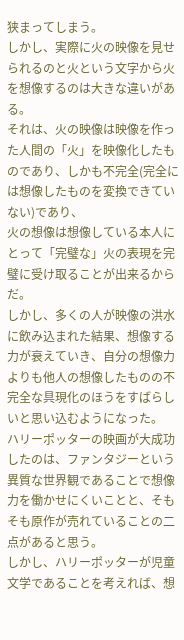狭まってしまう。
しかし、実際に火の映像を見せられるのと火という文字から火を想像するのは大きな違いがある。
それは、火の映像は映像を作った人間の「火」を映像化したものであり、しかも不完全(完全には想像したものを変換できていない)であり、
火の想像は想像している本人にとって「完璧な」火の表現を完璧に受け取ることが出来るからだ。
しかし、多くの人が映像の洪水に飲み込まれた結果、想像する力が衰えていき、自分の想像力よりも他人の想像したものの不完全な具現化のほうをすばらしいと思い込むようになった。
ハリーポッターの映画が大成功したのは、ファンタジーという異質な世界観であることで想像力を働かせにくいことと、そもそも原作が売れていることの二点があると思う。
しかし、ハリーポッターが児童文学であることを考えれば、想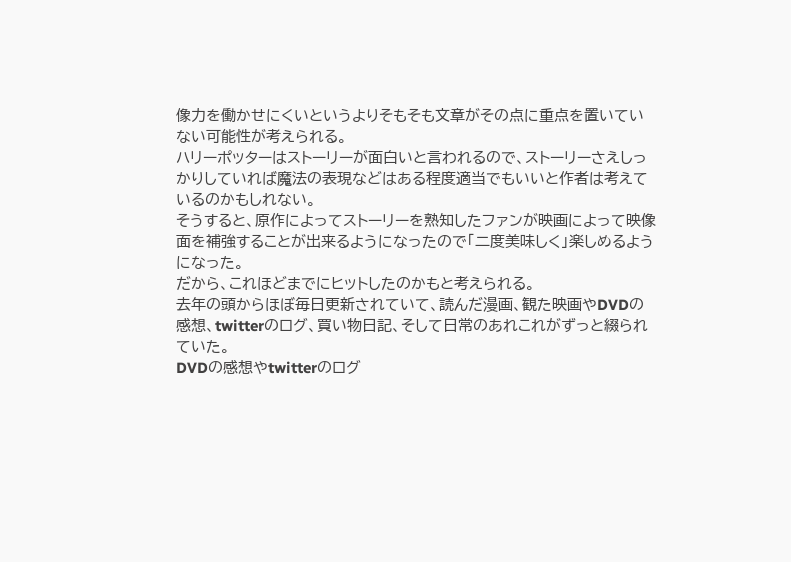像力を働かせにくいというよりそもそも文章がその点に重点を置いていない可能性が考えられる。
ハリーポッターはストーリーが面白いと言われるので、ストーリーさえしっかりしていれば魔法の表現などはある程度適当でもいいと作者は考えているのかもしれない。
そうすると、原作によってストーリーを熟知したファンが映画によって映像面を補強することが出来るようになったので「二度美味しく」楽しめるようになった。
だから、これほどまでにヒットしたのかもと考えられる。
去年の頭からほぼ毎日更新されていて、読んだ漫画、観た映画やDVDの感想、twitterのログ、買い物日記、そして日常のあれこれがずっと綴られていた。
DVDの感想やtwitterのログ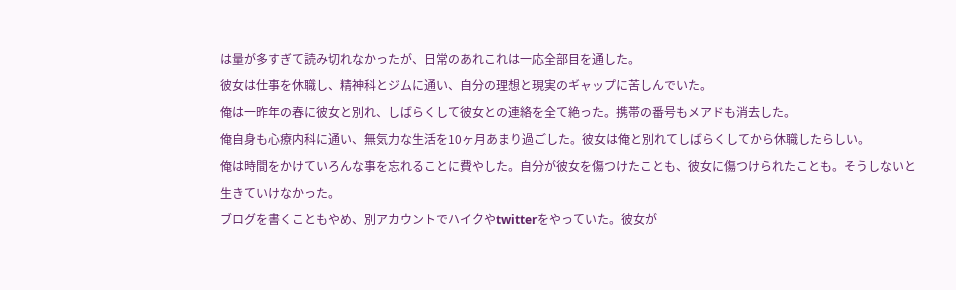は量が多すぎて読み切れなかったが、日常のあれこれは一応全部目を通した。
彼女は仕事を休職し、精神科とジムに通い、自分の理想と現実のギャップに苦しんでいた。
俺は一昨年の春に彼女と別れ、しばらくして彼女との連絡を全て絶った。携帯の番号もメアドも消去した。
俺自身も心療内科に通い、無気力な生活を10ヶ月あまり過ごした。彼女は俺と別れてしばらくしてから休職したらしい。
俺は時間をかけていろんな事を忘れることに費やした。自分が彼女を傷つけたことも、彼女に傷つけられたことも。そうしないと生きていけなかった。
ブログを書くこともやめ、別アカウントでハイクやtwitterをやっていた。彼女が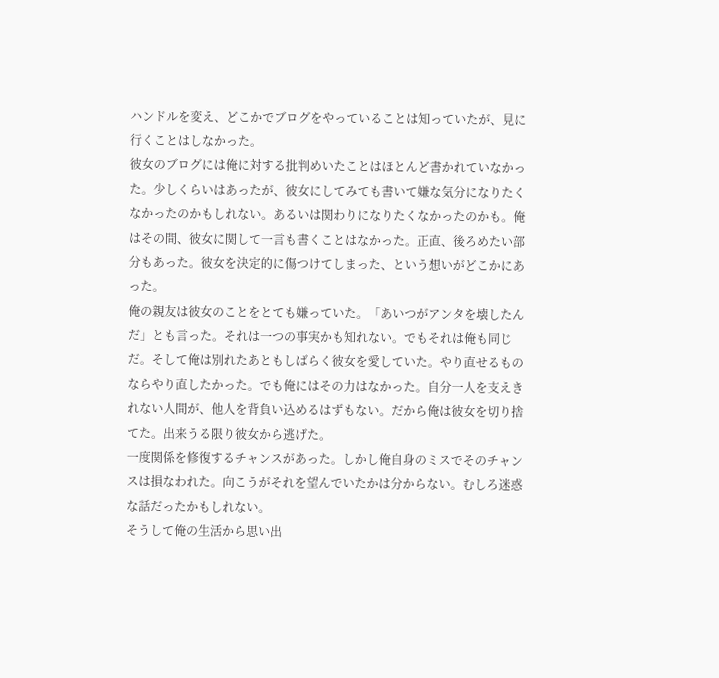ハンドルを変え、どこかでブログをやっていることは知っていたが、見に行くことはしなかった。
彼女のブログには俺に対する批判めいたことはほとんど書かれていなかった。少しくらいはあったが、彼女にしてみても書いて嫌な気分になりたくなかったのかもしれない。あるいは関わりになりたくなかったのかも。俺はその間、彼女に関して一言も書くことはなかった。正直、後ろめたい部分もあった。彼女を決定的に傷つけてしまった、という想いがどこかにあった。
俺の親友は彼女のことをとても嫌っていた。「あいつがアンタを壊したんだ」とも言った。それは一つの事実かも知れない。でもそれは俺も同じだ。そして俺は別れたあともしばらく彼女を愛していた。やり直せるものならやり直したかった。でも俺にはその力はなかった。自分一人を支えきれない人間が、他人を背負い込めるはずもない。だから俺は彼女を切り捨てた。出来うる限り彼女から逃げた。
一度関係を修復するチャンスがあった。しかし俺自身のミスでそのチャンスは損なわれた。向こうがそれを望んでいたかは分からない。むしろ迷惑な話だったかもしれない。
そうして俺の生活から思い出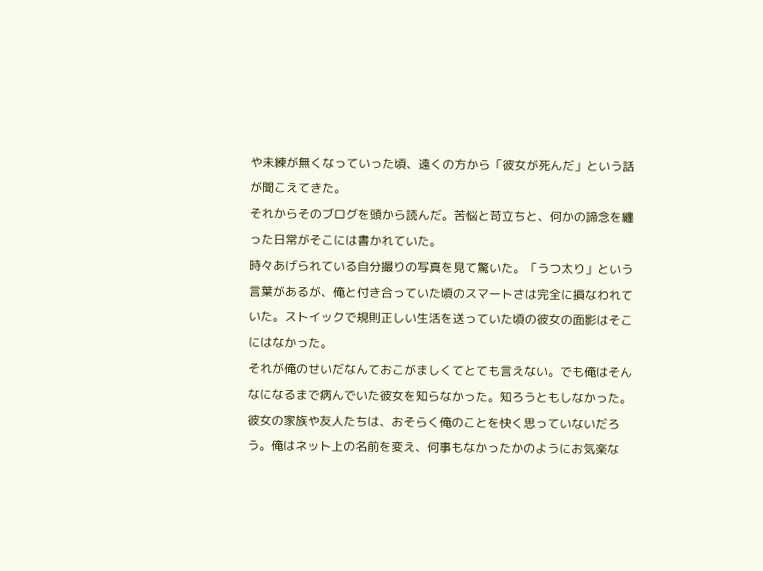や未練が無くなっていった頃、遠くの方から「彼女が死んだ」という話が聞こえてきた。
それからそのブログを頭から読んだ。苦悩と苛立ちと、何かの諦念を纏った日常がそこには書かれていた。
時々あげられている自分撮りの写真を見て驚いた。「うつ太り」という言葉があるが、俺と付き合っていた頃のスマートさは完全に損なわれていた。ストイックで規則正しい生活を送っていた頃の彼女の面影はそこにはなかった。
それが俺のせいだなんておこがましくてとても言えない。でも俺はそんなになるまで病んでいた彼女を知らなかった。知ろうともしなかった。彼女の家族や友人たちは、おそらく俺のことを快く思っていないだろう。俺はネット上の名前を変え、何事もなかったかのようにお気楽な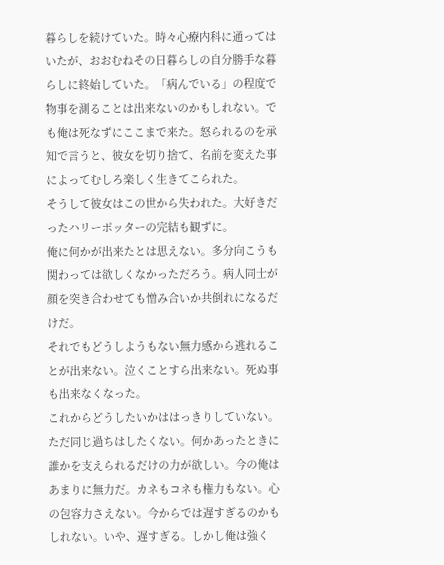暮らしを続けていた。時々心療内科に通ってはいたが、おおむねその日暮らしの自分勝手な暮らしに終始していた。「病んでいる」の程度で物事を測ることは出来ないのかもしれない。でも俺は死なずにここまで来た。怒られるのを承知で言うと、彼女を切り捨て、名前を変えた事によってむしろ楽しく生きてこられた。
そうして彼女はこの世から失われた。大好きだったハリーポッターの完結も観ずに。
俺に何かが出来たとは思えない。多分向こうも関わっては欲しくなかっただろう。病人同士が顔を突き合わせても憎み合いか共倒れになるだけだ。
それでもどうしようもない無力感から逃れることが出来ない。泣くことすら出来ない。死ぬ事も出来なくなった。
これからどうしたいかははっきりしていない。ただ同じ過ちはしたくない。何かあったときに誰かを支えられるだけの力が欲しい。今の俺はあまりに無力だ。カネもコネも権力もない。心の包容力さえない。今からでは遅すぎるのかもしれない。いや、遅すぎる。しかし俺は強く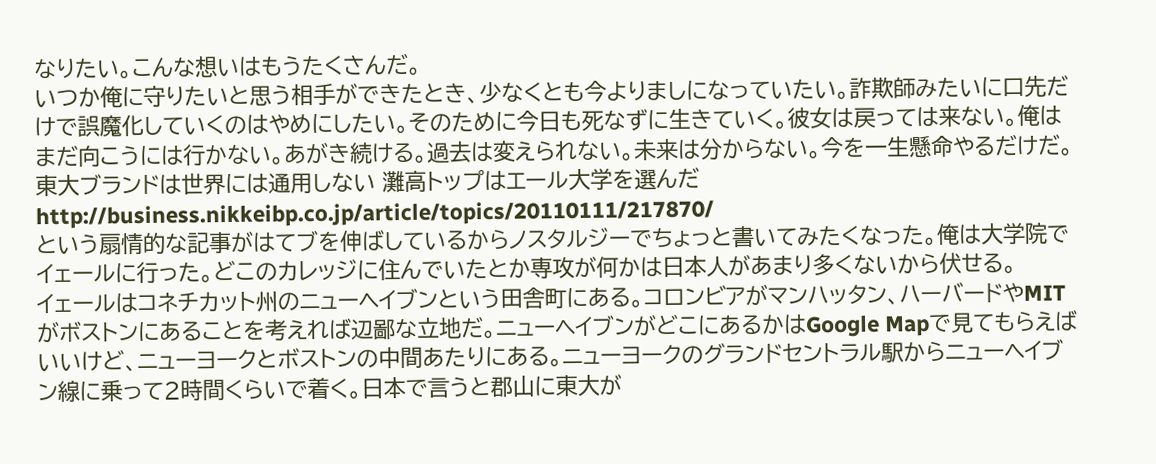なりたい。こんな想いはもうたくさんだ。
いつか俺に守りたいと思う相手ができたとき、少なくとも今よりましになっていたい。詐欺師みたいに口先だけで誤魔化していくのはやめにしたい。そのために今日も死なずに生きていく。彼女は戻っては来ない。俺はまだ向こうには行かない。あがき続ける。過去は変えられない。未来は分からない。今を一生懸命やるだけだ。
東大ブランドは世界には通用しない 灘高トップはエール大学を選んだ
http://business.nikkeibp.co.jp/article/topics/20110111/217870/
という扇情的な記事がはてブを伸ばしているからノスタルジーでちょっと書いてみたくなった。俺は大学院でイェールに行った。どこのカレッジに住んでいたとか専攻が何かは日本人があまり多くないから伏せる。
イェールはコネチカット州のニューヘイブンという田舎町にある。コロンビアがマンハッタン、ハーバードやMITがボストンにあることを考えれば辺鄙な立地だ。ニューヘイブンがどこにあるかはGoogle Mapで見てもらえばいいけど、ニューヨークとボストンの中間あたりにある。ニューヨークのグランドセントラル駅からニューヘイブン線に乗って2時間くらいで着く。日本で言うと郡山に東大が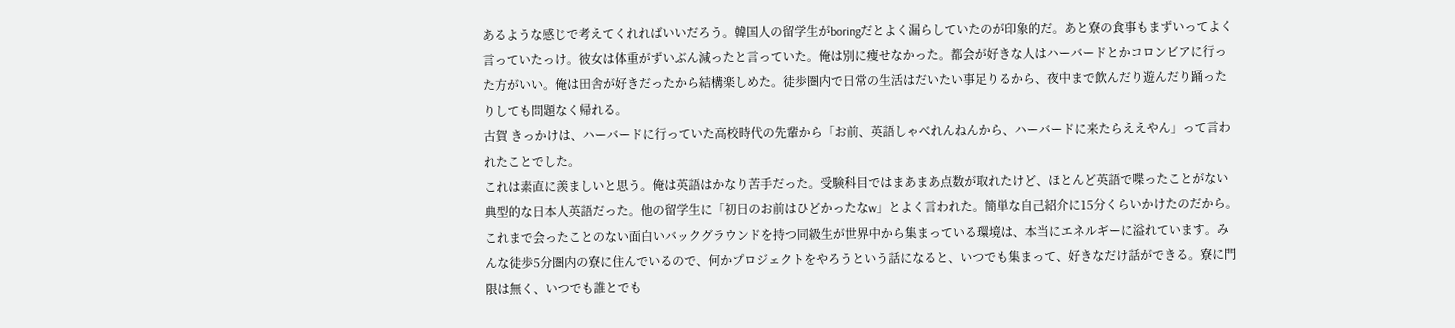あるような感じで考えてくれればいいだろう。韓国人の留学生がboringだとよく漏らしていたのが印象的だ。あと寮の食事もまずいってよく言っていたっけ。彼女は体重がずいぶん減ったと言っていた。俺は別に痩せなかった。都会が好きな人はハーバードとかコロンビアに行った方がいい。俺は田舎が好きだったから結構楽しめた。徒歩圏内で日常の生活はだいたい事足りるから、夜中まで飲んだり遊んだり踊ったりしても問題なく帰れる。
古賀 きっかけは、ハーバードに行っていた高校時代の先輩から「お前、英語しゃべれんねんから、ハーバードに来たらええやん」って言われたことでした。
これは素直に羨ましいと思う。俺は英語はかなり苦手だった。受験科目ではまあまあ点数が取れたけど、ほとんど英語で喋ったことがない典型的な日本人英語だった。他の留学生に「初日のお前はひどかったなw」とよく言われた。簡単な自己紹介に15分くらいかけたのだから。
これまで会ったことのない面白いバックグラウンドを持つ同級生が世界中から集まっている環境は、本当にエネルギーに溢れています。みんな徒歩5分圏内の寮に住んでいるので、何かプロジェクトをやろうという話になると、いつでも集まって、好きなだけ話ができる。寮に門限は無く、いつでも誰とでも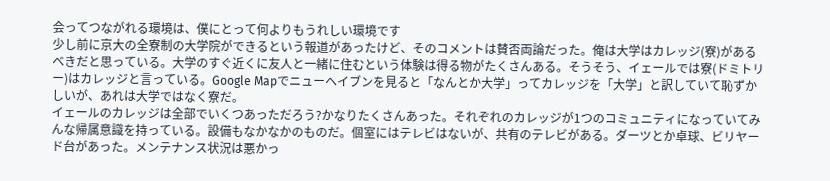会ってつながれる環境は、僕にとって何よりもうれしい環境です
少し前に京大の全寮制の大学院ができるという報道があったけど、そのコメントは賛否両論だった。俺は大学はカレッジ(寮)があるべきだと思っている。大学のすぐ近くに友人と一緒に住むという体験は得る物がたくさんある。そうそう、イェールでは寮(ドミトリー)はカレッジと言っている。Google Mapでニューヘイブンを見ると「なんとか大学」ってカレッジを「大学」と訳していて恥ずかしいが、あれは大学ではなく寮だ。
イェールのカレッジは全部でいくつあっただろう?かなりたくさんあった。それぞれのカレッジが1つのコミュニティになっていてみんな帰属意識を持っている。設備もなかなかのものだ。個室にはテレビはないが、共有のテレビがある。ダーツとか卓球、ビリヤード台があった。メンテナンス状況は悪かっ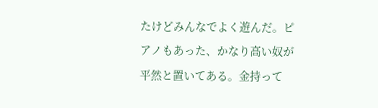たけどみんなでよく遊んだ。ピアノもあった、かなり高い奴が平然と置いてある。金持って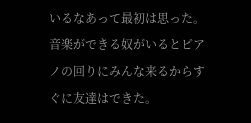いるなあって最初は思った。音楽ができる奴がいるとピアノの回りにみんな来るからすぐに友達はできた。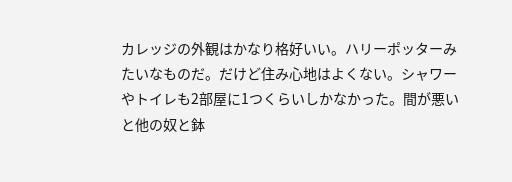カレッジの外観はかなり格好いい。ハリーポッターみたいなものだ。だけど住み心地はよくない。シャワーやトイレも2部屋に1つくらいしかなかった。間が悪いと他の奴と鉢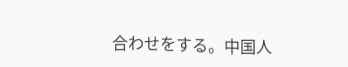合わせをする。中国人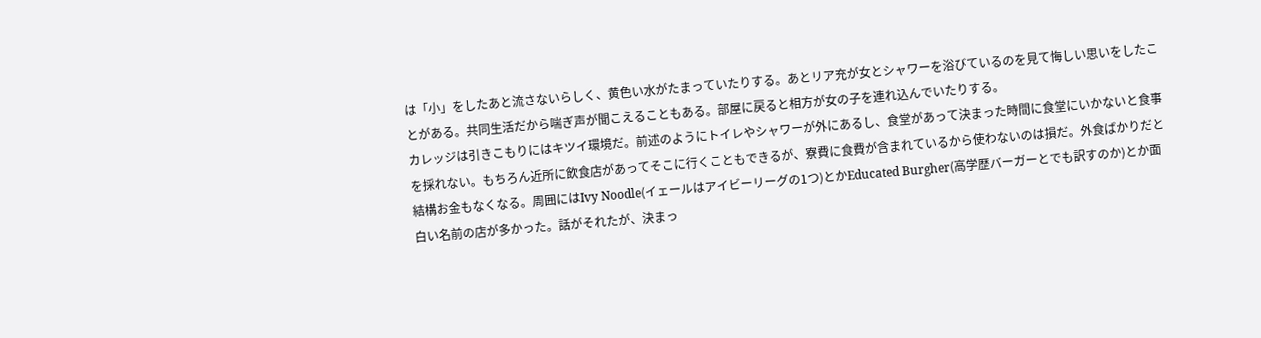は「小」をしたあと流さないらしく、黄色い水がたまっていたりする。あとリア充が女とシャワーを浴びているのを見て悔しい思いをしたことがある。共同生活だから喘ぎ声が聞こえることもある。部屋に戻ると相方が女の子を連れ込んでいたりする。
カレッジは引きこもりにはキツイ環境だ。前述のようにトイレやシャワーが外にあるし、食堂があって決まった時間に食堂にいかないと食事を採れない。もちろん近所に飲食店があってそこに行くこともできるが、寮費に食費が含まれているから使わないのは損だ。外食ばかりだと結構お金もなくなる。周囲にはIvy Noodle(イェールはアイビーリーグの1つ)とかEducated Burgher(高学歴バーガーとでも訳すのか)とか面白い名前の店が多かった。話がそれたが、決まっ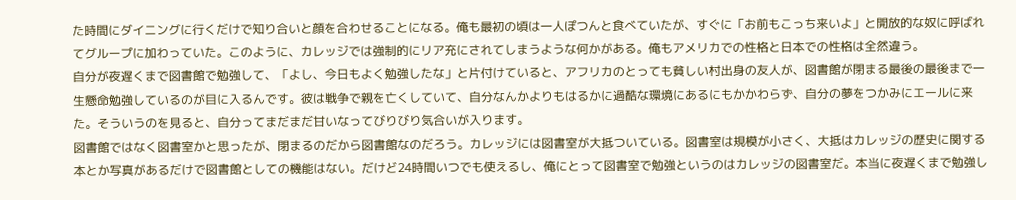た時間にダイニングに行くだけで知り合いと顔を合わせることになる。俺も最初の頃は一人ぽつんと食べていたが、すぐに「お前もこっち来いよ」と開放的な奴に呼ばれてグループに加わっていた。このように、カレッジでは強制的にリア充にされてしまうような何かがある。俺もアメリカでの性格と日本での性格は全然違う。
自分が夜遅くまで図書館で勉強して、「よし、今日もよく勉強したな」と片付けていると、アフリカのとっても貧しい村出身の友人が、図書館が閉まる最後の最後まで一生懸命勉強しているのが目に入るんです。彼は戦争で親を亡くしていて、自分なんかよりもはるかに過酷な環境にあるにもかかわらず、自分の夢をつかみにエールに来た。そういうのを見ると、自分ってまだまだ甘いなってびりびり気合いが入ります。
図書館ではなく図書室かと思ったが、閉まるのだから図書館なのだろう。カレッジには図書室が大抵ついている。図書室は規模が小さく、大抵はカレッジの歴史に関する本とか写真があるだけで図書館としての機能はない。だけど24時間いつでも使えるし、俺にとって図書室で勉強というのはカレッジの図書室だ。本当に夜遅くまで勉強し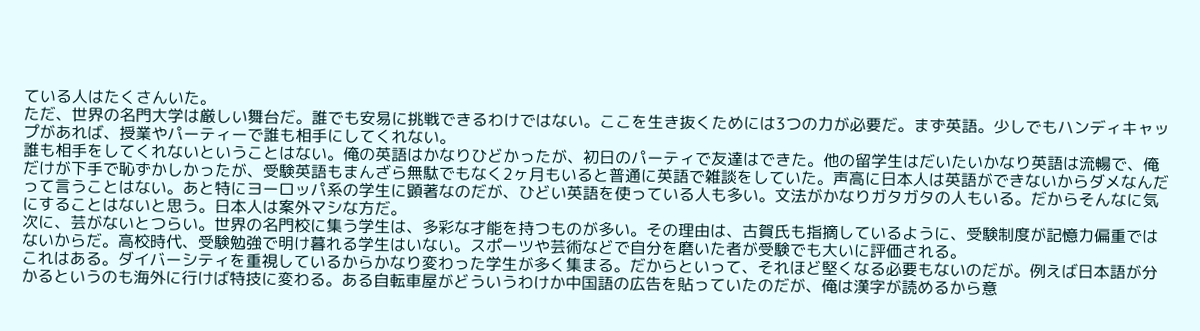ている人はたくさんいた。
ただ、世界の名門大学は厳しい舞台だ。誰でも安易に挑戦できるわけではない。ここを生き抜くためには3つの力が必要だ。まず英語。少しでもハンディキャップがあれば、授業やパーティーで誰も相手にしてくれない。
誰も相手をしてくれないということはない。俺の英語はかなりひどかったが、初日のパーティで友達はできた。他の留学生はだいたいかなり英語は流暢で、俺だけが下手で恥ずかしかったが、受験英語もまんざら無駄でもなく2ヶ月もいると普通に英語で雑談をしていた。声高に日本人は英語ができないからダメなんだって言うことはない。あと特にヨーロッパ系の学生に顕著なのだが、ひどい英語を使っている人も多い。文法がかなりガタガタの人もいる。だからそんなに気にすることはないと思う。日本人は案外マシな方だ。
次に、芸がないとつらい。世界の名門校に集う学生は、多彩な才能を持つものが多い。その理由は、古賀氏も指摘しているように、受験制度が記憶力偏重ではないからだ。高校時代、受験勉強で明け暮れる学生はいない。スポーツや芸術などで自分を磨いた者が受験でも大いに評価される。
これはある。ダイバーシティを重視しているからかなり変わった学生が多く集まる。だからといって、それほど堅くなる必要もないのだが。例えば日本語が分かるというのも海外に行けば特技に変わる。ある自転車屋がどういうわけか中国語の広告を貼っていたのだが、俺は漢字が読めるから意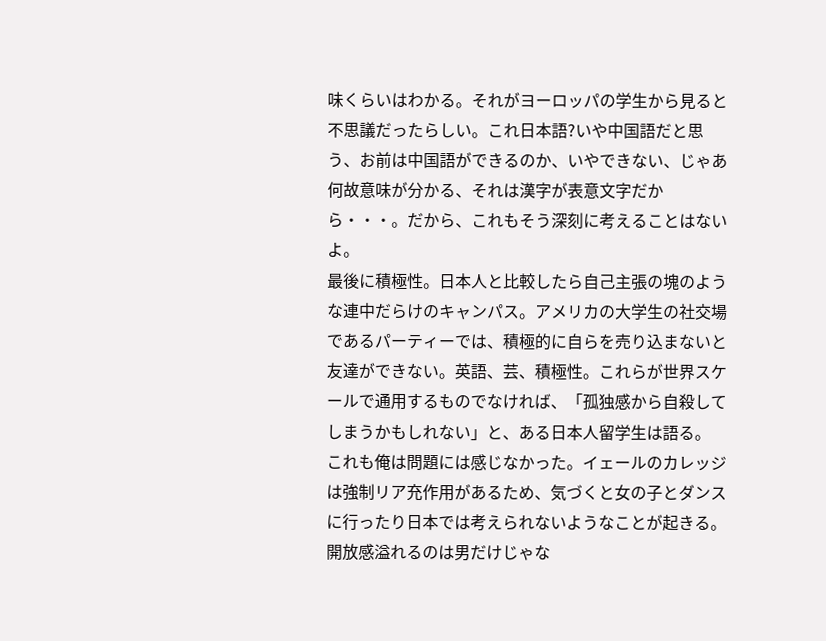味くらいはわかる。それがヨーロッパの学生から見ると不思議だったらしい。これ日本語?いや中国語だと思う、お前は中国語ができるのか、いやできない、じゃあ何故意味が分かる、それは漢字が表意文字だから・・・。だから、これもそう深刻に考えることはないよ。
最後に積極性。日本人と比較したら自己主張の塊のような連中だらけのキャンパス。アメリカの大学生の社交場であるパーティーでは、積極的に自らを売り込まないと友達ができない。英語、芸、積極性。これらが世界スケールで通用するものでなければ、「孤独感から自殺してしまうかもしれない」と、ある日本人留学生は語る。
これも俺は問題には感じなかった。イェールのカレッジは強制リア充作用があるため、気づくと女の子とダンスに行ったり日本では考えられないようなことが起きる。開放感溢れるのは男だけじゃな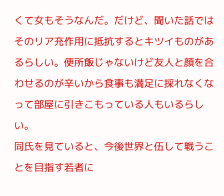くて女もそうなんだ。だけど、聞いた話ではそのリア充作用に抵抗するとキツイものがあるらしい。便所飯じゃないけど友人と顔を合わせるのが辛いから食事も満足に採れなくなって部屋に引きこもっている人もいるらしい。
同氏を見ていると、今後世界と伍して戦うことを目指す若者に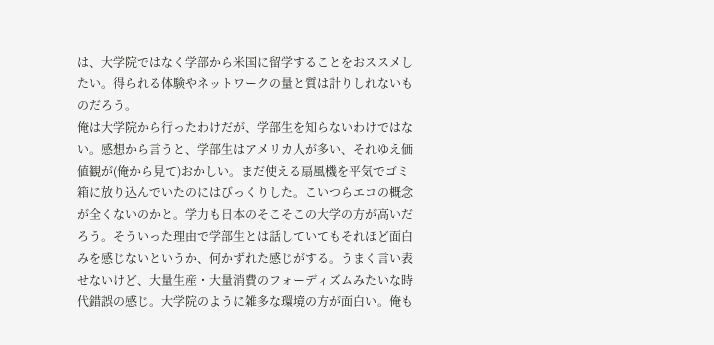は、大学院ではなく学部から米国に留学することをおススメしたい。得られる体験やネットワークの量と質は計りしれないものだろう。
俺は大学院から行ったわけだが、学部生を知らないわけではない。感想から言うと、学部生はアメリカ人が多い、それゆえ価値観が(俺から見て)おかしい。まだ使える扇風機を平気でゴミ箱に放り込んでいたのにはびっくりした。こいつらエコの概念が全くないのかと。学力も日本のそこそこの大学の方が高いだろう。そういった理由で学部生とは話していてもそれほど面白みを感じないというか、何かずれた感じがする。うまく言い表せないけど、大量生産・大量消費のフォーディズムみたいな時代錯誤の感じ。大学院のように雑多な環境の方が面白い。俺も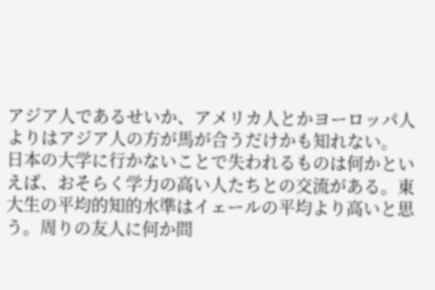アジア人であるせいか、アメリカ人とかヨーロッパ人よりはアジア人の方が馬が合うだけかも知れない。
日本の大学に行かないことで失われるものは何かといえば、おそらく学力の高い人たちとの交流がある。東大生の平均的知的水準はイェールの平均より高いと思う。周りの友人に何か問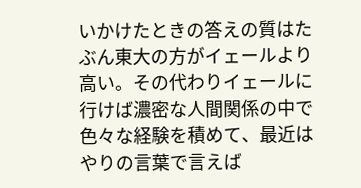いかけたときの答えの質はたぶん東大の方がイェールより高い。その代わりイェールに行けば濃密な人間関係の中で色々な経験を積めて、最近はやりの言葉で言えば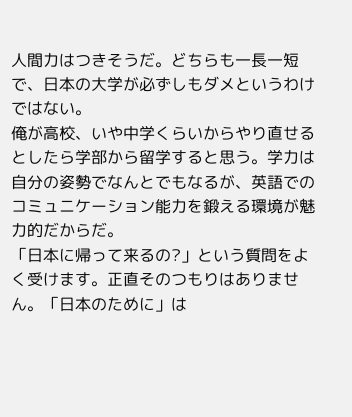人間力はつきそうだ。どちらも一長一短で、日本の大学が必ずしもダメというわけではない。
俺が高校、いや中学くらいからやり直せるとしたら学部から留学すると思う。学力は自分の姿勢でなんとでもなるが、英語でのコミュニケーション能力を鍛える環境が魅力的だからだ。
「日本に帰って来るの?」という質問をよく受けます。正直そのつもりはありません。「日本のために」は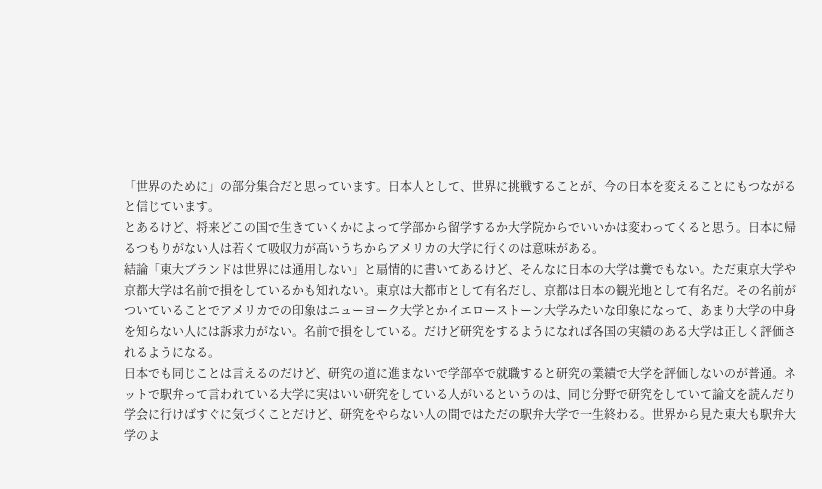「世界のために」の部分集合だと思っています。日本人として、世界に挑戦することが、今の日本を変えることにもつながると信じています。
とあるけど、将来どこの国で生きていくかによって学部から留学するか大学院からでいいかは変わってくると思う。日本に帰るつもりがない人は若くて吸収力が高いうちからアメリカの大学に行くのは意味がある。
結論「東大ブランドは世界には通用しない」と扇情的に書いてあるけど、そんなに日本の大学は糞でもない。ただ東京大学や京都大学は名前で損をしているかも知れない。東京は大都市として有名だし、京都は日本の観光地として有名だ。その名前がついていることでアメリカでの印象はニューヨーク大学とかイエローストーン大学みたいな印象になって、あまり大学の中身を知らない人には訴求力がない。名前で損をしている。だけど研究をするようになれば各国の実績のある大学は正しく評価されるようになる。
日本でも同じことは言えるのだけど、研究の道に進まないで学部卒で就職すると研究の業績で大学を評価しないのが普通。ネットで駅弁って言われている大学に実はいい研究をしている人がいるというのは、同じ分野で研究をしていて論文を読んだり学会に行けばすぐに気づくことだけど、研究をやらない人の間ではただの駅弁大学で一生終わる。世界から見た東大も駅弁大学のよ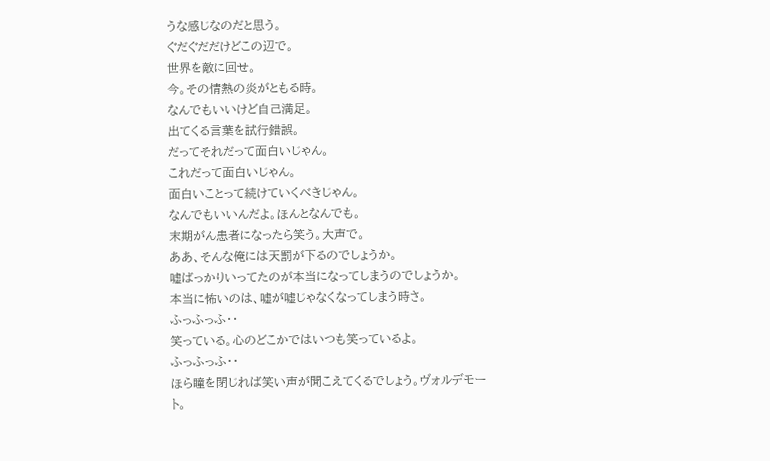うな感じなのだと思う。
ぐだぐだだけどこの辺で。
世界を敵に回せ。
今。その情熱の炎がともる時。
なんでもいいけど自己満足。
出てくる言葉を試行錯誤。
だってそれだって面白いじゃん。
これだって面白いじゃん。
面白いことって続けていくべきじゃん。
なんでもいいんだよ。ほんとなんでも。
末期がん患者になったら笑う。大声で。
ああ、そんな俺には天罰が下るのでしょうか。
嘘ばっかりいってたのが本当になってしまうのでしょうか。
本当に怖いのは、嘘が嘘じゃなくなってしまう時さ。
ふっふっふ・・
笑っている。心のどこかではいつも笑っているよ。
ふっふっふ・・
ほら瞳を閉じれば笑い声が聞こえてくるでしょう。ヴォルデモート。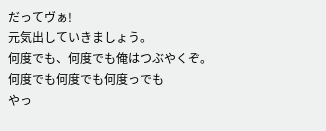だってヴぁ!
元気出していきましょう。
何度でも、何度でも俺はつぶやくぞ。
何度でも何度でも何度っでも
やっ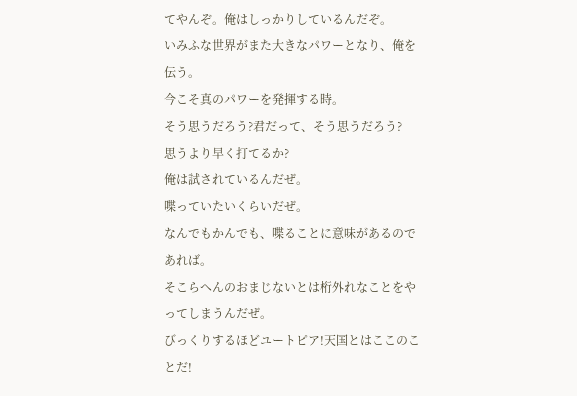てやんぞ。俺はしっかりしているんだぞ。
いみふな世界がまた大きなパワーとなり、俺を伝う。
今こそ真のパワーを発揮する時。
そう思うだろう?君だって、そう思うだろう?
思うより早く打てるか?
俺は試されているんだぜ。
喋っていたいくらいだぜ。
なんでもかんでも、喋ることに意味があるのであれば。
そこらへんのおまじないとは桁外れなことをやってしまうんだぜ。
びっくりするほどユートピア!天国とはここのことだ!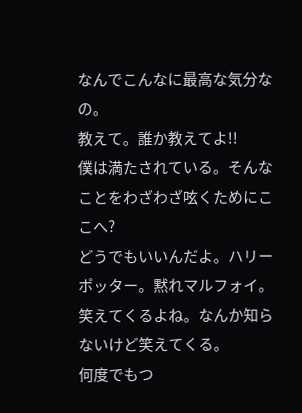なんでこんなに最高な気分なの。
教えて。誰か教えてよ!!
僕は満たされている。そんなことをわざわざ呟くためにここへ?
どうでもいいんだよ。ハリーポッター。黙れマルフォイ。
笑えてくるよね。なんか知らないけど笑えてくる。
何度でもつ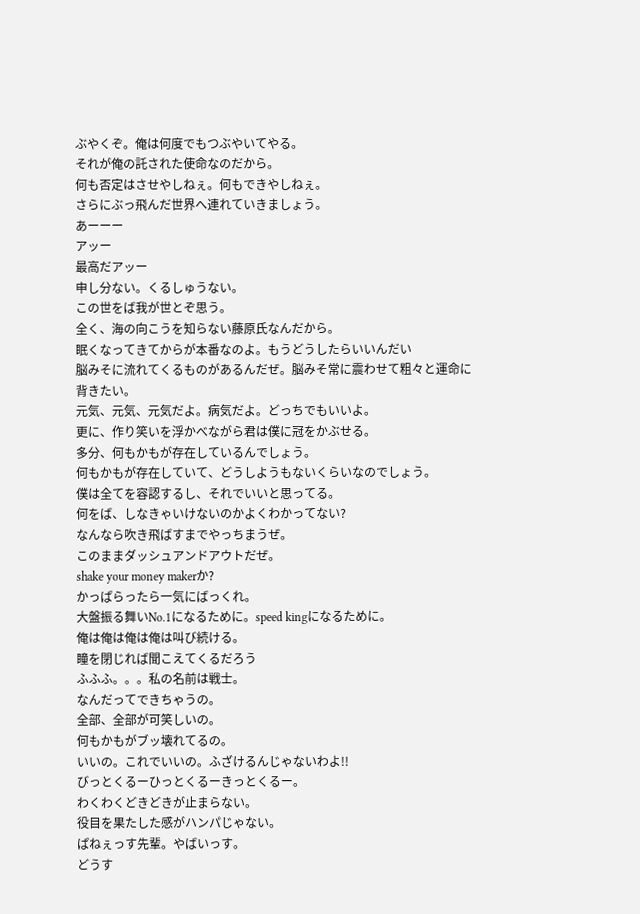ぶやくぞ。俺は何度でもつぶやいてやる。
それが俺の託された使命なのだから。
何も否定はさせやしねぇ。何もできやしねぇ。
さらにぶっ飛んだ世界へ連れていきましょう。
あーーー
アッー
最高だアッー
申し分ない。くるしゅうない。
この世をば我が世とぞ思う。
全く、海の向こうを知らない藤原氏なんだから。
眠くなってきてからが本番なのよ。もうどうしたらいいんだい
脳みそに流れてくるものがあるんだぜ。脳みそ常に震わせて粗々と運命に背きたい。
元気、元気、元気だよ。病気だよ。どっちでもいいよ。
更に、作り笑いを浮かべながら君は僕に冠をかぶせる。
多分、何もかもが存在しているんでしょう。
何もかもが存在していて、どうしようもないくらいなのでしょう。
僕は全てを容認するし、それでいいと思ってる。
何をば、しなきゃいけないのかよくわかってない?
なんなら吹き飛ばすまでやっちまうぜ。
このままダッシュアンドアウトだぜ。
shake your money makerか?
かっぱらったら一気にばっくれ。
大盤振る舞いNo.1になるために。speed kingになるために。
俺は俺は俺は俺は叫び続ける。
瞳を閉じれば聞こえてくるだろう
ふふふ。。。私の名前は戦士。
なんだってできちゃうの。
全部、全部が可笑しいの。
何もかもがブッ壊れてるの。
いいの。これでいいの。ふざけるんじゃないわよ!!
びっとくるーひっとくるーきっとくるー。
わくわくどきどきが止まらない。
役目を果たした感がハンパじゃない。
ぱねぇっす先輩。やばいっす。
どうす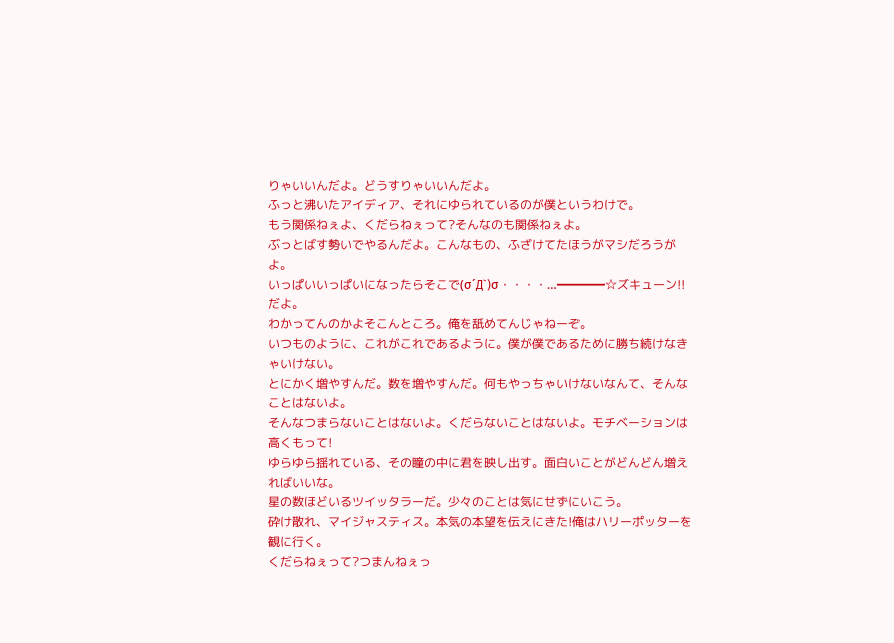りゃいいんだよ。どうすりゃいいんだよ。
ふっと沸いたアイディア、それにゆられているのが僕というわけで。
もう関係ねぇよ、くだらねぇって?そんなのも関係ねぇよ。
ぶっとばす勢いでやるんだよ。こんなもの、ふざけてたほうがマシだろうがよ。
いっぱいいっぱいになったらそこで(σ´Д`)σ・・・・…━━━━☆ズキューン!!だよ。
わかってんのかよそこんところ。俺を舐めてんじゃねーぞ。
いつものように、これがこれであるように。僕が僕であるために勝ち続けなきゃいけない。
とにかく増やすんだ。数を増やすんだ。何もやっちゃいけないなんて、そんなことはないよ。
そんなつまらないことはないよ。くだらないことはないよ。モチベーションは高くもって!
ゆらゆら揺れている、その瞳の中に君を映し出す。面白いことがどんどん増えればいいな。
星の数ほどいるツイッタラーだ。少々のことは気にせずにいこう。
砕け散れ、マイジャスティス。本気の本望を伝えにきた!俺はハリーポッターを観に行く。
くだらねぇって?つまんねぇっ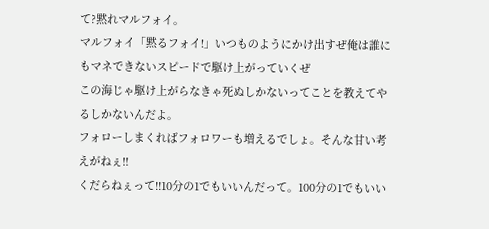て?黙れマルフォイ。
マルフォイ「黙るフォイ!」いつものようにかけ出すぜ俺は誰にもマネできないスピードで駆け上がっていくぜ
この海じゃ駆け上がらなきゃ死ぬしかないってことを教えてやるしかないんだよ。
フォローしまくればフォロワーも増えるでしょ。そんな甘い考えがねぇ!!
くだらねぇって!!10分の1でもいいんだって。100分の1でもいい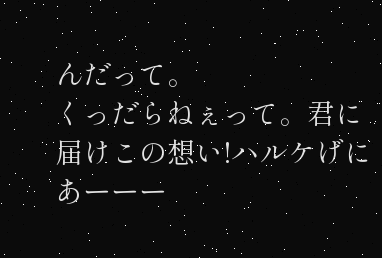んだって。
くっだらねぇって。君に届けこの想い!ハルケげにあーーー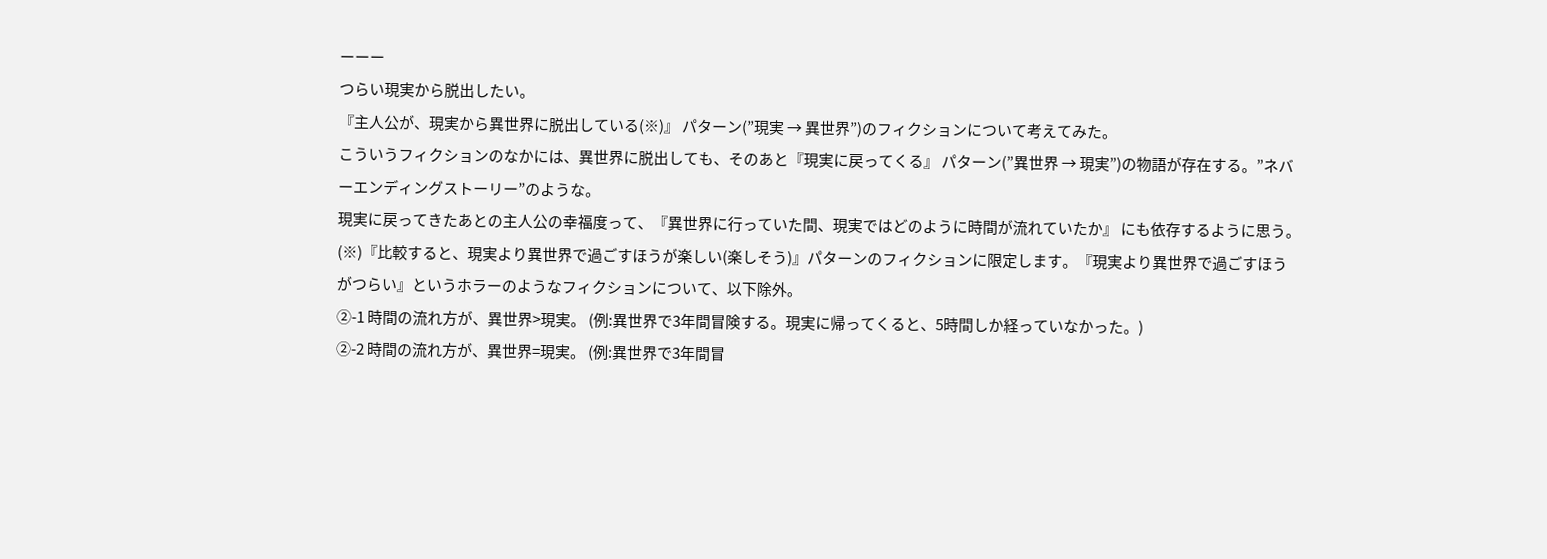ーーー
つらい現実から脱出したい。
『主人公が、現実から異世界に脱出している(※)』 パターン(”現実 → 異世界”)のフィクションについて考えてみた。
こういうフィクションのなかには、異世界に脱出しても、そのあと『現実に戻ってくる』 パターン(”異世界 → 現実”)の物語が存在する。”ネバーエンディングストーリー”のような。
現実に戻ってきたあとの主人公の幸福度って、『異世界に行っていた間、現実ではどのように時間が流れていたか』 にも依存するように思う。
(※)『比較すると、現実より異世界で過ごすほうが楽しい(楽しそう)』パターンのフィクションに限定します。『現実より異世界で過ごすほうがつらい』というホラーのようなフィクションについて、以下除外。
②-1 時間の流れ方が、異世界>現実。 (例:異世界で3年間冒険する。現実に帰ってくると、5時間しか経っていなかった。)
②-2 時間の流れ方が、異世界=現実。 (例:異世界で3年間冒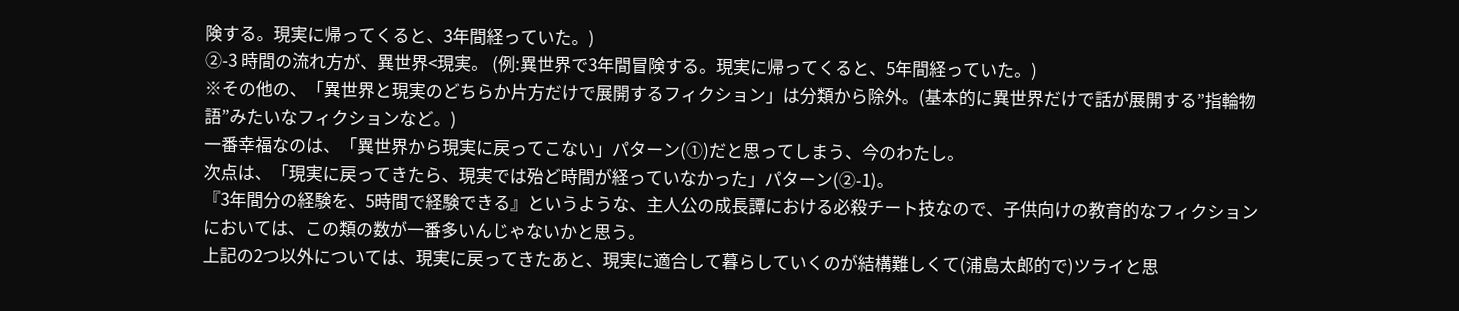険する。現実に帰ってくると、3年間経っていた。)
②-3 時間の流れ方が、異世界<現実。 (例:異世界で3年間冒険する。現実に帰ってくると、5年間経っていた。)
※その他の、「異世界と現実のどちらか片方だけで展開するフィクション」は分類から除外。(基本的に異世界だけで話が展開する”指輪物語”みたいなフィクションなど。)
一番幸福なのは、「異世界から現実に戻ってこない」パターン(①)だと思ってしまう、今のわたし。
次点は、「現実に戻ってきたら、現実では殆ど時間が経っていなかった」パターン(②-1)。
『3年間分の経験を、5時間で経験できる』というような、主人公の成長譚における必殺チート技なので、子供向けの教育的なフィクションにおいては、この類の数が一番多いんじゃないかと思う。
上記の2つ以外については、現実に戻ってきたあと、現実に適合して暮らしていくのが結構難しくて(浦島太郎的で)ツライと思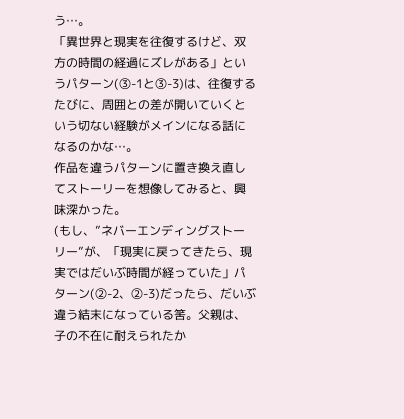う…。
「異世界と現実を往復するけど、双方の時間の経過にズレがある」というパターン(③-1と③-3)は、往復するたびに、周囲との差が開いていくという切ない経験がメインになる話になるのかな…。
作品を違うパターンに置き換え直してストーリーを想像してみると、興味深かった。
(もし、”ネバーエンディングストーリー”が、「現実に戻ってきたら、現実ではだいぶ時間が経っていた」パターン(②-2、②-3)だったら、だいぶ違う結末になっている筈。父親は、子の不在に耐えられたか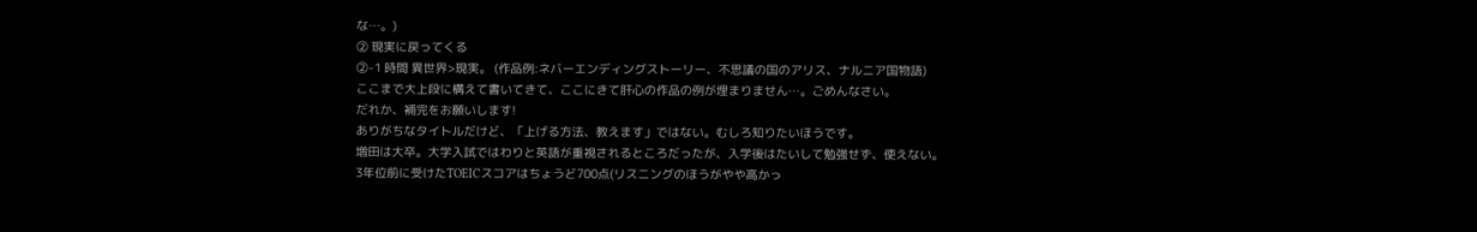な…。)
② 現実に戻ってくる
②-1 時間 異世界>現実。 (作品例:ネバーエンディングストーリー、不思議の国のアリス、ナルニア国物語)
ここまで大上段に構えて書いてきて、ここにきて肝心の作品の例が埋まりません…。ごめんなさい。
だれか、補完をお願いします!
ありがちなタイトルだけど、「上げる方法、教えます」ではない。むしろ知りたいほうです。
増田は大卒。大学入試ではわりと英語が重視されるところだったが、入学後はたいして勉強せず、使えない。
3年位前に受けたTOEICスコアはちょうど700点(リスニングのほうがやや高かっ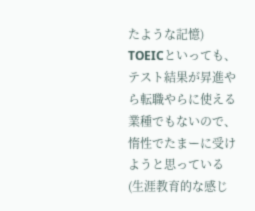たような記憶)
TOEICといっても、テスト結果が昇進やら転職やらに使える業種でもないので、惰性でたまーに受けようと思っている(生涯教育的な感じ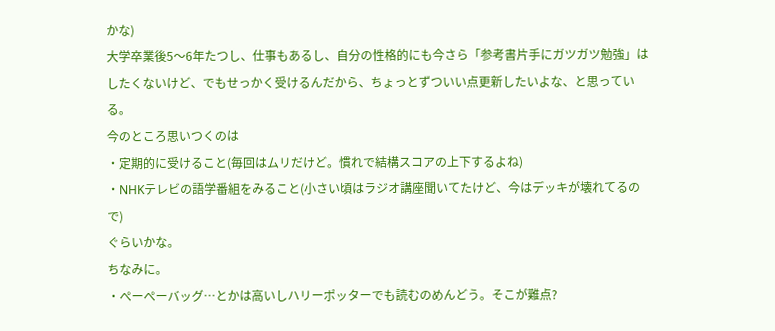かな)
大学卒業後5〜6年たつし、仕事もあるし、自分の性格的にも今さら「参考書片手にガツガツ勉強」はしたくないけど、でもせっかく受けるんだから、ちょっとずついい点更新したいよな、と思っている。
今のところ思いつくのは
・定期的に受けること(毎回はムリだけど。慣れで結構スコアの上下するよね)
・NHKテレビの語学番組をみること(小さい頃はラジオ講座聞いてたけど、今はデッキが壊れてるので)
ぐらいかな。
ちなみに。
・ぺーぺーバッグ…とかは高いしハリーポッターでも読むのめんどう。そこが難点?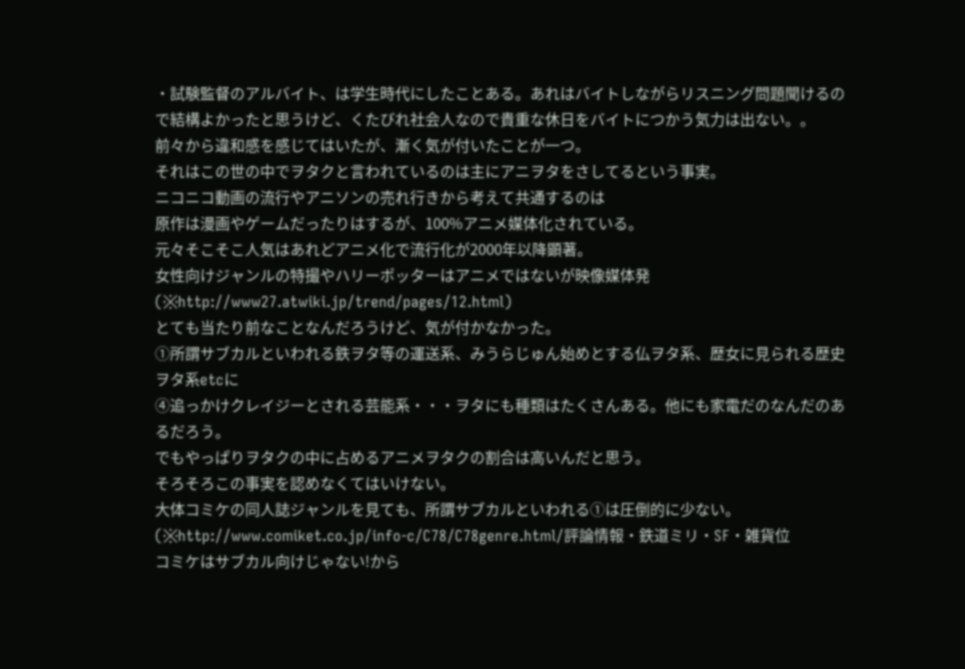・試験監督のアルバイト、は学生時代にしたことある。あれはバイトしながらリスニング問題聞けるので結構よかったと思うけど、くたびれ社会人なので貴重な休日をバイトにつかう気力は出ない。。
前々から違和感を感じてはいたが、漸く気が付いたことが一つ。
それはこの世の中でヲタクと言われているのは主にアニヲタをさしてるという事実。
ニコニコ動画の流行やアニソンの売れ行きから考えて共通するのは
原作は漫画やゲームだったりはするが、100%アニメ媒体化されている。
元々そこそこ人気はあれどアニメ化で流行化が2000年以降顕著。
女性向けジャンルの特撮やハリーポッターはアニメではないが映像媒体発
(※http://www27.atwiki.jp/trend/pages/12.html)
とても当たり前なことなんだろうけど、気が付かなかった。
①所謂サブカルといわれる鉄ヲタ等の運送系、みうらじゅん始めとする仏ヲタ系、歴女に見られる歴史ヲタ系etcに
④追っかけクレイジーとされる芸能系・・・ヲタにも種類はたくさんある。他にも家電だのなんだのあるだろう。
でもやっぱりヲタクの中に占めるアニメヲタクの割合は高いんだと思う。
そろそろこの事実を認めなくてはいけない。
大体コミケの同人誌ジャンルを見ても、所謂サブカルといわれる①は圧倒的に少ない。
(※http://www.comiket.co.jp/info-c/C78/C78genre.html/評論情報・鉄道ミリ・SF・雑貨位
コミケはサブカル向けじゃない!から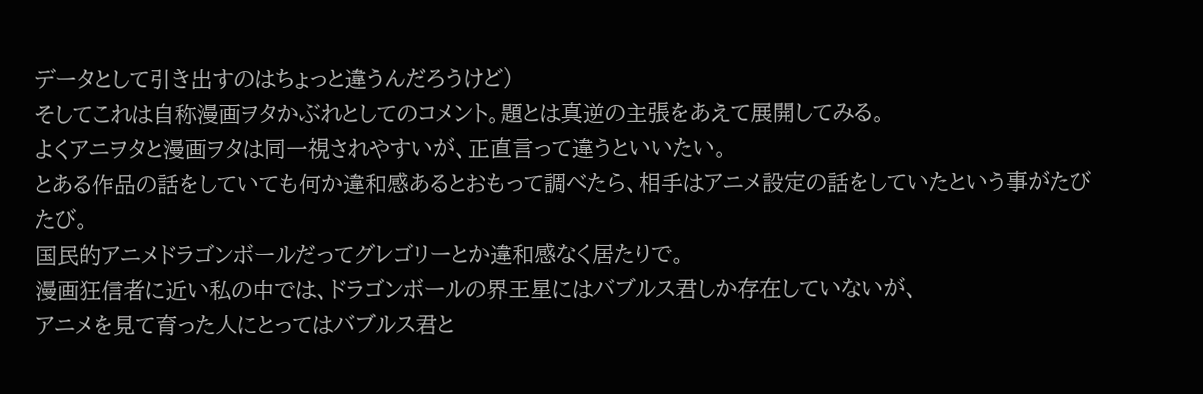データとして引き出すのはちょっと違うんだろうけど)
そしてこれは自称漫画ヲタかぶれとしてのコメント。題とは真逆の主張をあえて展開してみる。
よくアニヲタと漫画ヲタは同一視されやすいが、正直言って違うといいたい。
とある作品の話をしていても何か違和感あるとおもって調べたら、相手はアニメ設定の話をしていたという事がたびたび。
国民的アニメドラゴンボールだってグレゴリーとか違和感なく居たりで。
漫画狂信者に近い私の中では、ドラゴンボールの界王星にはバブルス君しか存在していないが、
アニメを見て育った人にとってはバブルス君と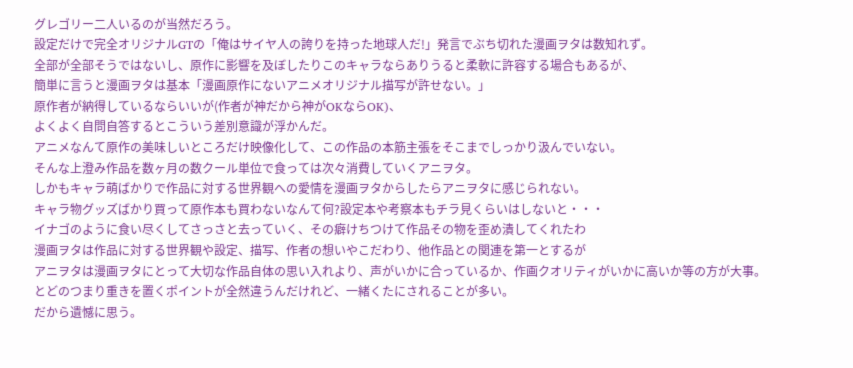グレゴリー二人いるのが当然だろう。
設定だけで完全オリジナルGTの「俺はサイヤ人の誇りを持った地球人だ!」発言でぶち切れた漫画ヲタは数知れず。
全部が全部そうではないし、原作に影響を及ぼしたりこのキャラならありうると柔軟に許容する場合もあるが、
簡単に言うと漫画ヲタは基本「漫画原作にないアニメオリジナル描写が許せない。」
原作者が納得しているならいいが(作者が神だから神がOKならOK)、
よくよく自問自答するとこういう差別意識が浮かんだ。
アニメなんて原作の美味しいところだけ映像化して、この作品の本筋主張をそこまでしっかり汲んでいない。
そんな上澄み作品を数ヶ月の数クール単位で食っては次々消費していくアニヲタ。
しかもキャラ萌ばかりで作品に対する世界観への愛情を漫画ヲタからしたらアニヲタに感じられない。
キャラ物グッズばかり買って原作本も買わないなんて何?設定本や考察本もチラ見くらいはしないと・・・
イナゴのように食い尽くしてさっさと去っていく、その癖けちつけて作品その物を歪め潰してくれたわ
漫画ヲタは作品に対する世界観や設定、描写、作者の想いやこだわり、他作品との関連を第一とするが
アニヲタは漫画ヲタにとって大切な作品自体の思い入れより、声がいかに合っているか、作画クオリティがいかに高いか等の方が大事。
とどのつまり重きを置くポイントが全然違うんだけれど、一緒くたにされることが多い。
だから遺憾に思う。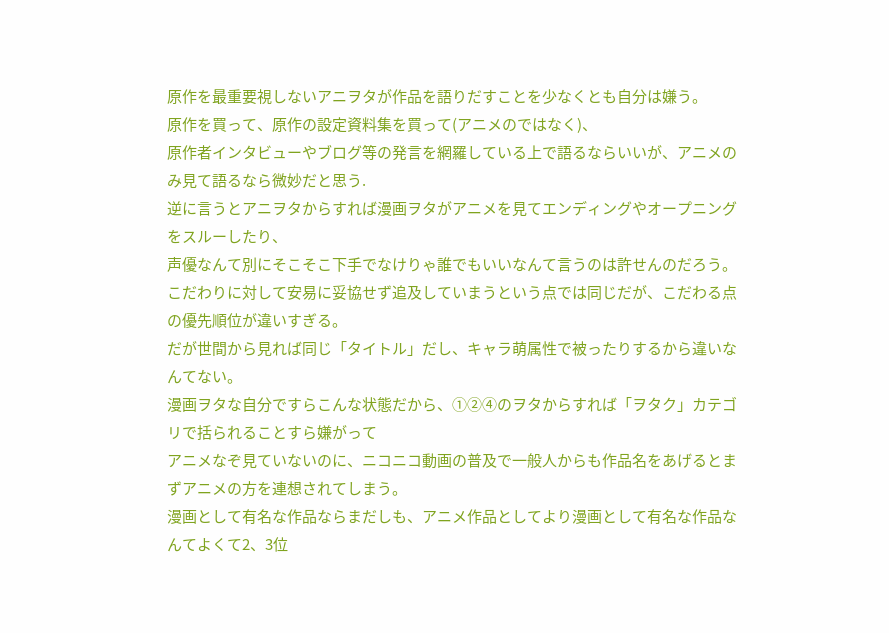原作を最重要視しないアニヲタが作品を語りだすことを少なくとも自分は嫌う。
原作を買って、原作の設定資料集を買って(アニメのではなく)、
原作者インタビューやブログ等の発言を網羅している上で語るならいいが、アニメのみ見て語るなら微妙だと思う.
逆に言うとアニヲタからすれば漫画ヲタがアニメを見てエンディングやオープニングをスルーしたり、
声優なんて別にそこそこ下手でなけりゃ誰でもいいなんて言うのは許せんのだろう。
こだわりに対して安易に妥協せず追及していまうという点では同じだが、こだわる点の優先順位が違いすぎる。
だが世間から見れば同じ「タイトル」だし、キャラ萌属性で被ったりするから違いなんてない。
漫画ヲタな自分ですらこんな状態だから、①②④のヲタからすれば「ヲタク」カテゴリで括られることすら嫌がって
アニメなぞ見ていないのに、ニコニコ動画の普及で一般人からも作品名をあげるとまずアニメの方を連想されてしまう。
漫画として有名な作品ならまだしも、アニメ作品としてより漫画として有名な作品なんてよくて2、3位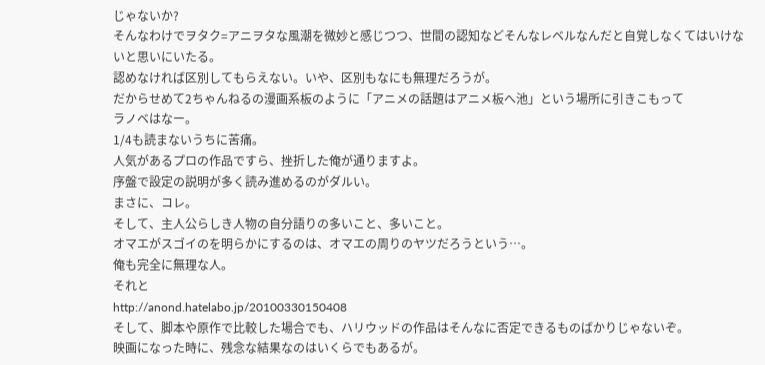じゃないか?
そんなわけでヲタク=アニヲタな風潮を微妙と感じつつ、世間の認知などそんなレベルなんだと自覚しなくてはいけないと思いにいたる。
認めなければ区別してもらえない。いや、区別もなにも無理だろうが。
だからせめて2ちゃんねるの漫画系板のように「アニメの話題はアニメ板へ池」という場所に引きこもって
ラノベはなー。
1/4も読まないうちに苦痛。
人気があるプロの作品ですら、挫折した俺が通りますよ。
序盤で設定の説明が多く読み進めるのがダルい。
まさに、コレ。
そして、主人公らしき人物の自分語りの多いこと、多いこと。
オマエがスゴイのを明らかにするのは、オマエの周りのヤツだろうという…。
俺も完全に無理な人。
それと
http://anond.hatelabo.jp/20100330150408
そして、脚本や原作で比較した場合でも、ハリウッドの作品はそんなに否定できるものばかりじゃないぞ。
映画になった時に、残念な結果なのはいくらでもあるが。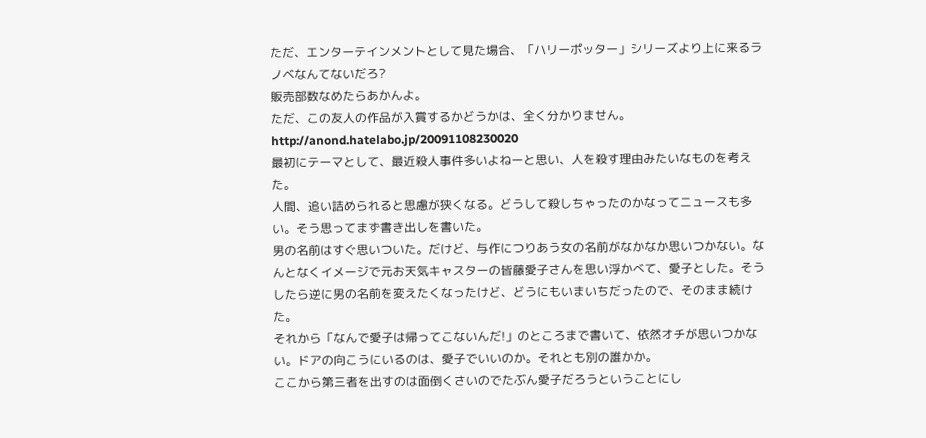ただ、エンターテインメントとして見た場合、「ハリーポッター」シリーズより上に来るラノベなんてないだろ?
販売部数なめたらあかんよ。
ただ、この友人の作品が入賞するかどうかは、全く分かりません。
http://anond.hatelabo.jp/20091108230020
最初にテーマとして、最近殺人事件多いよねーと思い、人を殺す理由みたいなものを考えた。
人間、追い詰められると思慮が狭くなる。どうして殺しちゃったのかなってニュースも多い。そう思ってまず書き出しを書いた。
男の名前はすぐ思いついた。だけど、与作につりあう女の名前がなかなか思いつかない。なんとなくイメージで元お天気キャスターの皆藤愛子さんを思い浮かべて、愛子とした。そうしたら逆に男の名前を変えたくなったけど、どうにもいまいちだったので、そのまま続けた。
それから「なんで愛子は帰ってこないんだ!」のところまで書いて、依然オチが思いつかない。ドアの向こうにいるのは、愛子でいいのか。それとも別の誰かか。
ここから第三者を出すのは面倒くさいのでたぶん愛子だろうということにし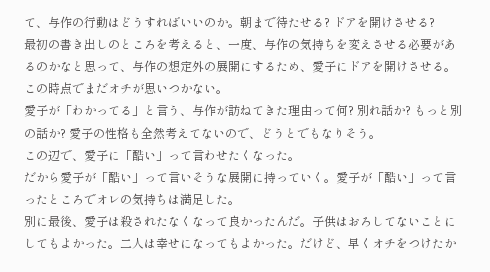て、与作の行動はどうすればいいのか。朝まで待たせる? ドアを開けさせる?
最初の書き出しのところを考えると、一度、与作の気持ちを変えさせる必要があるのかなと思って、与作の想定外の展開にするため、愛子にドアを開けさせる。
この時点でまだオチが思いつかない。
愛子が「わかってる」と言う、与作が訪ねてきた理由って何? 別れ話か? もっと別の話か? 愛子の性格も全然考えてないので、どうとでもなりそう。
この辺で、愛子に「酷い」って言わせたくなった。
だから愛子が「酷い」って言いそうな展開に持っていく。愛子が「酷い」って言ったところでオレの気持ちは満足した。
別に最後、愛子は殺されたなくなって良かったんだ。子供はおろしてないことにしてもよかった。二人は幸せになってもよかった。だけど、早くオチをつけたか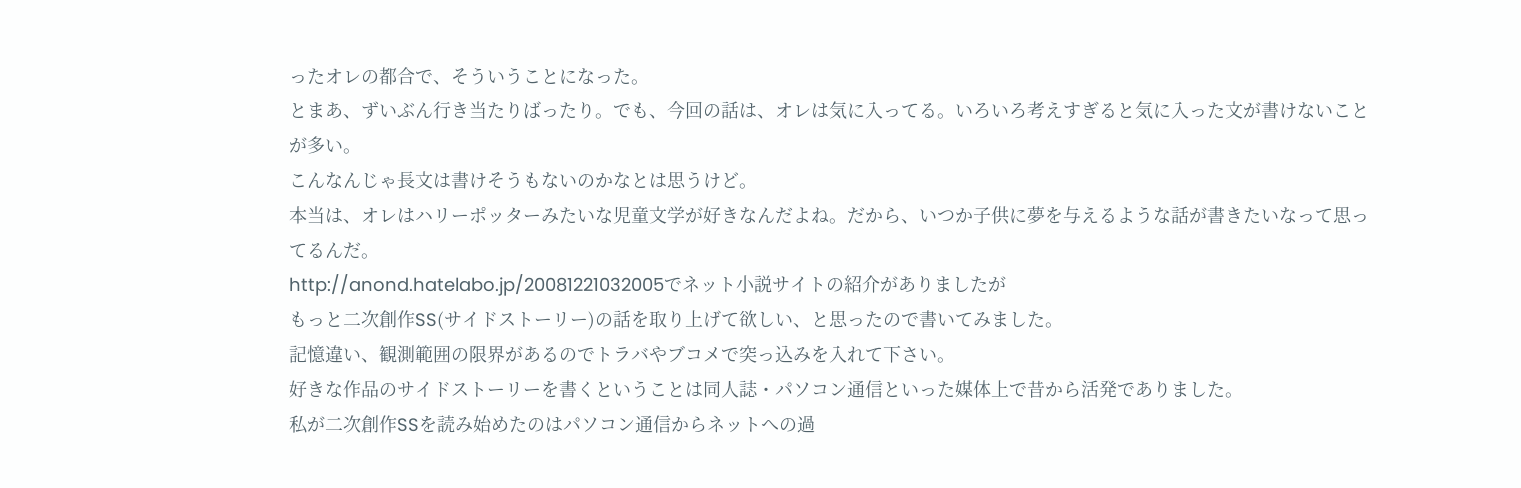ったオレの都合で、そういうことになった。
とまあ、ずいぶん行き当たりばったり。でも、今回の話は、オレは気に入ってる。いろいろ考えすぎると気に入った文が書けないことが多い。
こんなんじゃ長文は書けそうもないのかなとは思うけど。
本当は、オレはハリーポッターみたいな児童文学が好きなんだよね。だから、いつか子供に夢を与えるような話が書きたいなって思ってるんだ。
http://anond.hatelabo.jp/20081221032005でネット小説サイトの紹介がありましたが
もっと二次創作SS(サイドストーリー)の話を取り上げて欲しい、と思ったので書いてみました。
記憶違い、観測範囲の限界があるのでトラバやブコメで突っ込みを入れて下さい。
好きな作品のサイドストーリーを書くということは同人誌・パソコン通信といった媒体上で昔から活発でありました。
私が二次創作SSを読み始めたのはパソコン通信からネットへの過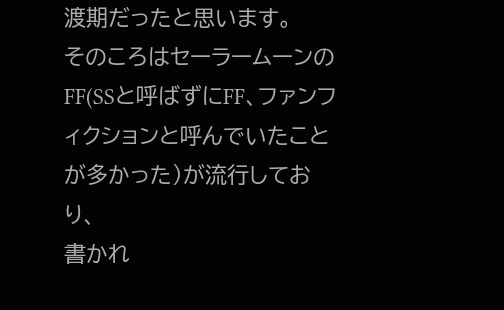渡期だったと思います。
そのころはセーラームーンのFF(SSと呼ばずにFF、ファンフィクションと呼んでいたことが多かった)が流行しており、
書かれ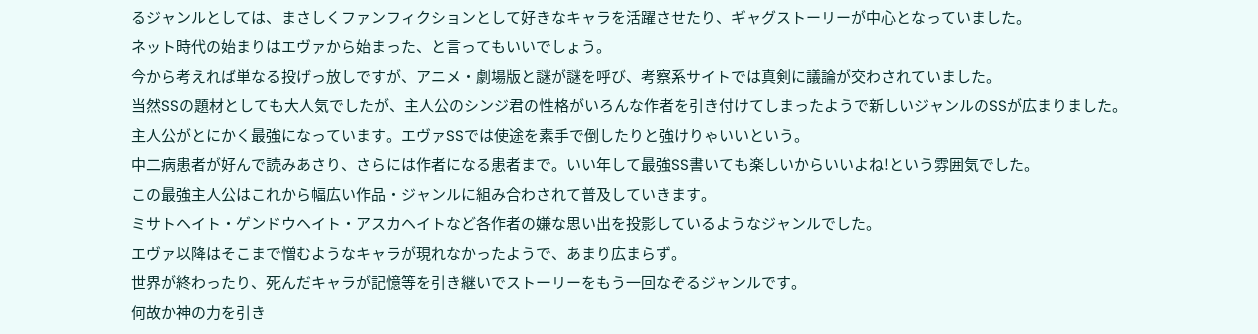るジャンルとしては、まさしくファンフィクションとして好きなキャラを活躍させたり、ギャグストーリーが中心となっていました。
ネット時代の始まりはエヴァから始まった、と言ってもいいでしょう。
今から考えれば単なる投げっ放しですが、アニメ・劇場版と謎が謎を呼び、考察系サイトでは真剣に議論が交わされていました。
当然SSの題材としても大人気でしたが、主人公のシンジ君の性格がいろんな作者を引き付けてしまったようで新しいジャンルのSSが広まりました。
主人公がとにかく最強になっています。エヴァSSでは使途を素手で倒したりと強けりゃいいという。
中二病患者が好んで読みあさり、さらには作者になる患者まで。いい年して最強SS書いても楽しいからいいよね!という雰囲気でした。
この最強主人公はこれから幅広い作品・ジャンルに組み合わされて普及していきます。
ミサトヘイト・ゲンドウヘイト・アスカヘイトなど各作者の嫌な思い出を投影しているようなジャンルでした。
エヴァ以降はそこまで憎むようなキャラが現れなかったようで、あまり広まらず。
世界が終わったり、死んだキャラが記憶等を引き継いでストーリーをもう一回なぞるジャンルです。
何故か神の力を引き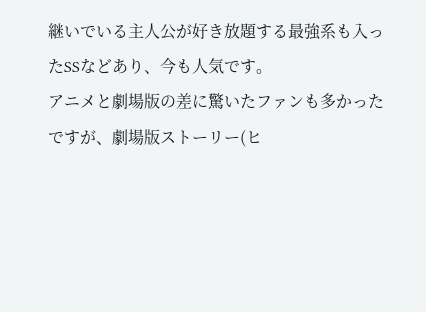継いでいる主人公が好き放題する最強系も入ったSSなどあり、今も人気です。
アニメと劇場版の差に驚いたファンも多かったですが、劇場版ストーリー(ヒ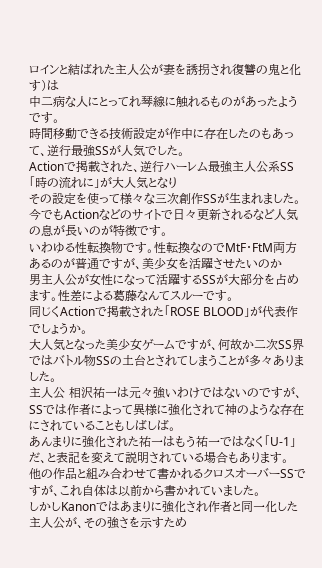ロインと結ばれた主人公が妻を誘拐され復讐の鬼と化す)は
中二病な人にとってれ琴線に触れるものがあったようです。
時間移動できる技術設定が作中に存在したのもあって、逆行最強SSが人気でした。
Actionで掲載された、逆行ハーレム最強主人公系SS「時の流れに」が大人気となり
その設定を使って様々な三次創作SSが生まれました。今でもActionなどのサイトで日々更新されるなど人気の息が長いのが特徴です。
いわゆる性転換物です。性転換なのでMtF・FtM両方あるのが普通ですが、美少女を活躍させたいのか
男主人公が女性になって活躍するSSが大部分を占めます。性差による葛藤なんてスルーです。
同じくActionで掲載された「ROSE BLOOD」が代表作でしょうか。
大人気となった美少女ゲームですが、何故か二次SS界ではバトル物SSの土台とされてしまうことが多々ありました。
主人公 相沢祐一は元々強いわけではないのですが、SSでは作者によって異様に強化されて神のような存在にされていることもしばしば。
あんまりに強化された祐一はもう祐一ではなく「U-1」だ、と表記を変えて説明されている場合もあります。
他の作品と組み合わせて書かれるクロスオーバーSSですが、これ自体は以前から書かれていました。
しかしKanonではあまりに強化され作者と同一化した主人公が、その強さを示すため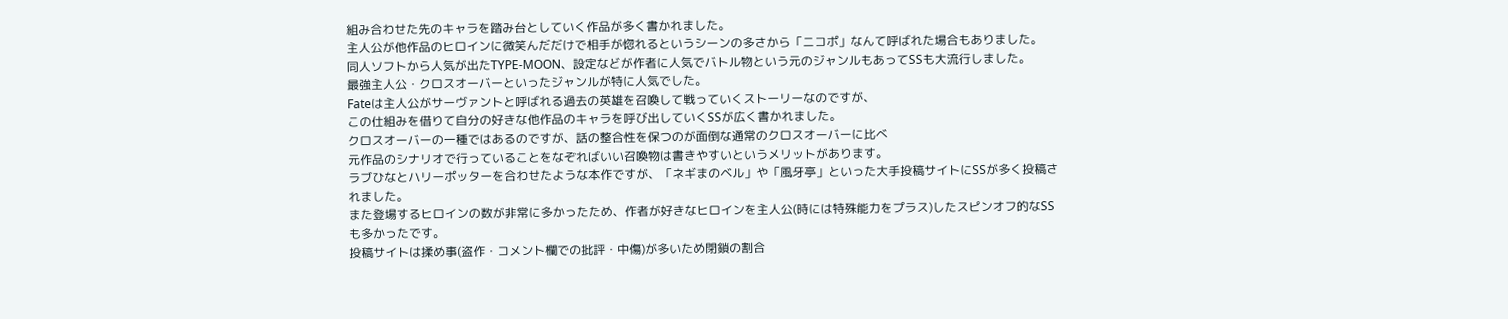組み合わせた先のキャラを踏み台としていく作品が多く書かれました。
主人公が他作品のヒロインに微笑んだだけで相手が惚れるというシーンの多さから「ニコポ」なんて呼ばれた場合もありました。
同人ソフトから人気が出たTYPE-MOON、設定などが作者に人気でバトル物という元のジャンルもあってSSも大流行しました。
最強主人公・クロスオーバーといったジャンルが特に人気でした。
Fateは主人公がサーヴァントと呼ばれる過去の英雄を召喚して戦っていくストーリーなのですが、
この仕組みを借りて自分の好きな他作品のキャラを呼び出していくSSが広く書かれました。
クロスオーバーの一種ではあるのですが、話の整合性を保つのが面倒な通常のクロスオーバーに比べ
元作品のシナリオで行っていることをなぞればいい召喚物は書きやすいというメリットがあります。
ラブひなとハリーポッターを合わせたような本作ですが、「ネギまのベル」や「風牙亭」といった大手投稿サイトにSSが多く投稿されました。
また登場するヒロインの数が非常に多かったため、作者が好きなヒロインを主人公(時には特殊能力をプラス)したスピンオフ的なSSも多かったです。
投稿サイトは揉め事(盗作・コメント欄での批評・中傷)が多いため閉鎖の割合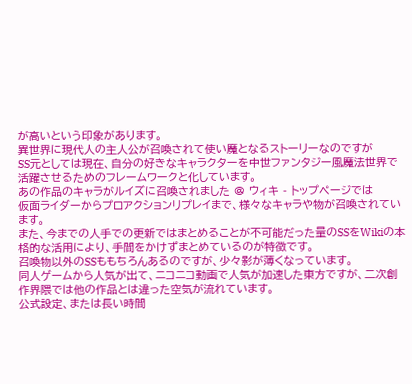が高いという印象があります。
異世界に現代人の主人公が召喚されて使い魔となるストーリーなのですが
SS元としては現在、自分の好きなキャラクターを中世ファンタジー風魔法世界で活躍させるためのフレームワークと化しています。
あの作品のキャラがルイズに召喚されました @ ウィキ - トップページでは
仮面ライダーからプロアクションリプレイまで、様々なキャラや物が召喚されています。
また、今までの人手での更新ではまとめることが不可能だった量のSSをWikiの本格的な活用により、手間をかけずまとめているのが特徴です。
召喚物以外のSSももちろんあるのですが、少々影が薄くなっています。
同人ゲームから人気が出て、ニコニコ動画で人気が加速した東方ですが、二次創作界隈では他の作品とは違った空気が流れています。
公式設定、または長い時間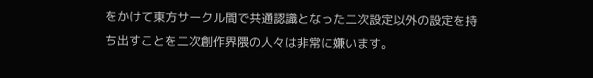をかけて東方サークル間で共通認識となった二次設定以外の設定を持ち出すことを二次創作界隈の人々は非常に嫌います。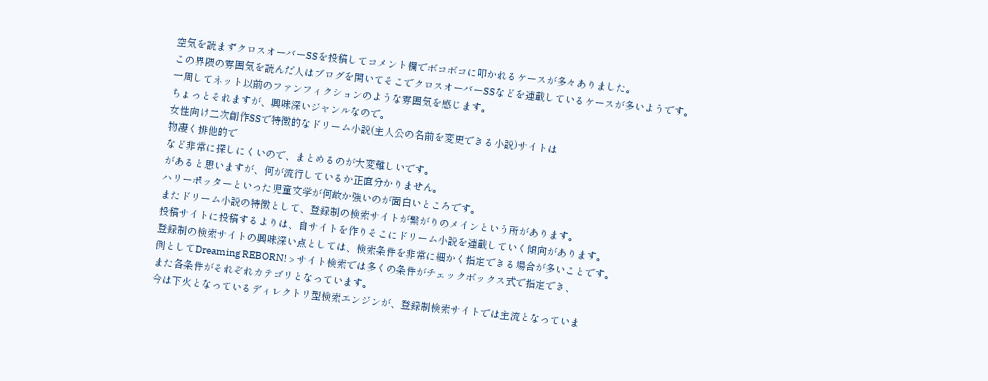空気を読まずクロスオーバーSSを投稿してコメント欄でボコボコに叩かれるケースが多々ありました。
この界隈の雰囲気を読んだ人はブログを開いてそこでクロスオーバーSSなどを連載しているケースが多いようです。
一周してネット以前のファンフィクションのような雰囲気を感じます。
ちょっとそれますが、興味深いジャンルなので。
女性向け二次創作SSで特徴的なドリーム小説(主人公の名前を変更できる小説)サイトは
物凄く排他的で
など非常に探しにくいので、まとめるのが大変難しいです。
があると思いますが、何が流行しているか正直分かりません。
ハリーポッターといった児童文学が何故か強いのが面白いところです。
またドリーム小説の特徴として、登録制の検索サイトが繋がりのメインという所があります。
投稿サイトに投稿するよりは、自サイトを作りそこにドリーム小説を連載していく傾向があります。
登録制の検索サイトの興味深い点としては、検索条件を非常に細かく指定できる場合が多いことです。
例としてDreaming REBORN! > サイト検索では多くの条件がチェックボックス式で指定でき、
また各条件がそれぞれカテゴリとなっています。
今は下火となっているディレクトリ型検索エンジンが、登録制検索サイトでは主流となっていま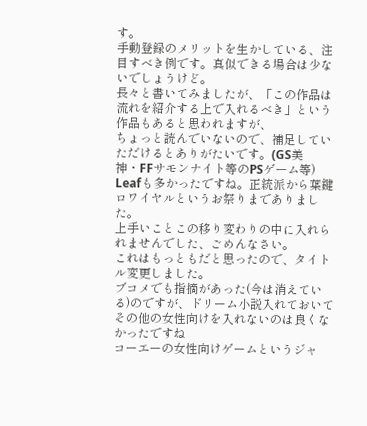す。
手動登録のメリットを生かしている、注目すべき例です。真似できる場合は少ないでしょうけど。
長々と書いてみましたが、「この作品は流れを紹介する上で入れるべき」という作品もあると思われますが、
ちょっと読んでいないので、補足していただけるとありがたいです。(GS美神・FFサモンナイト等のPSゲーム等)
Leafも多かったですね。正統派から葉鍵ロワイヤルというお祭りまでありました。
上手いことこの移り変わりの中に入れられませんでした、ごめんなさい。
これはもっともだと思ったので、タイトル変更しました。
ブコメでも指摘があった(今は消えている)のですが、ドリーム小説入れておいてその他の女性向けを入れないのは良くなかったですね
コーエーの女性向けゲームというジャ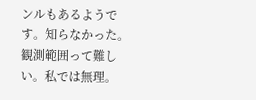ンルもあるようです。知らなかった。
観測範囲って難しい。私では無理。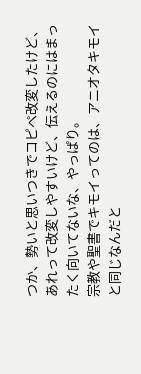つか、勢いと思いつきでコピペ改変したけど、あれって改変しやすいけど、伝えるのにはまったく向いてないな、やっぱり。
宗教や聖書でキモイってのは、アニオタキモイと同じなんだと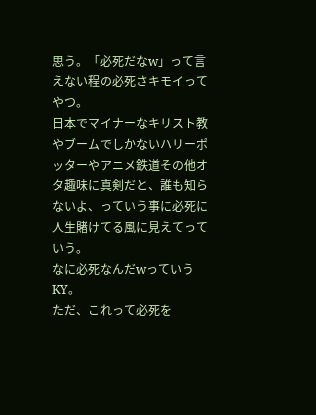思う。「必死だなw」って言えない程の必死さキモイってやつ。
日本でマイナーなキリスト教やブームでしかないハリーポッターやアニメ鉄道その他オタ趣味に真剣だと、誰も知らないよ、っていう事に必死に人生賭けてる風に見えてっていう。
なに必死なんだwっていうKY。
ただ、これって必死を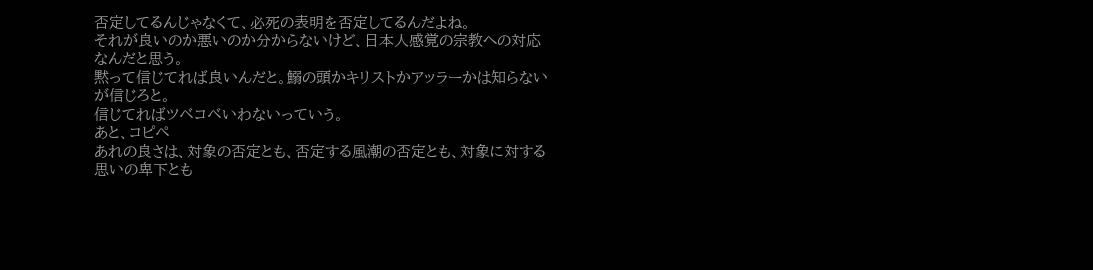否定してるんじゃなくて、必死の表明を否定してるんだよね。
それが良いのか悪いのか分からないけど、日本人感覚の宗教への対応なんだと思う。
黙って信じてれば良いんだと。鰯の頭かキリストかアッラーかは知らないが信じろと。
信じてればツベコベいわないっていう。
あと、コピペ
あれの良さは、対象の否定とも、否定する風潮の否定とも、対象に対する思いの卑下とも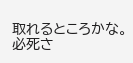取れるところかな。
必死さ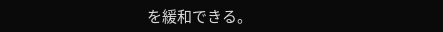を緩和できる。